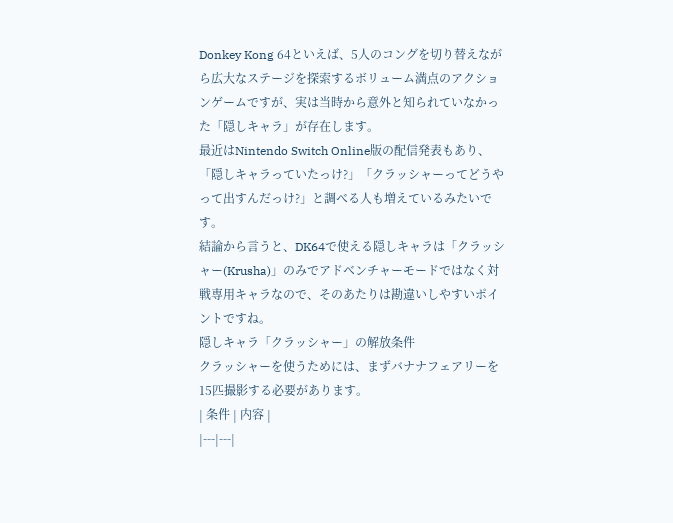Donkey Kong 64といえば、5人のコングを切り替えながら広大なステージを探索するボリューム満点のアクションゲームですが、実は当時から意外と知られていなかった「隠しキャラ」が存在します。
最近はNintendo Switch Online版の配信発表もあり、「隠しキャラっていたっけ?」「クラッシャーってどうやって出すんだっけ?」と調べる人も増えているみたいです。
結論から言うと、DK64で使える隠しキャラは「クラッシャー(Krusha)」のみでアドベンチャーモードではなく対戦専用キャラなので、そのあたりは勘違いしやすいポイントですね。
隠しキャラ「クラッシャー」の解放条件
クラッシャーを使うためには、まずバナナフェアリーを15匹撮影する必要があります。
| 条件 | 内容 |
|---|---|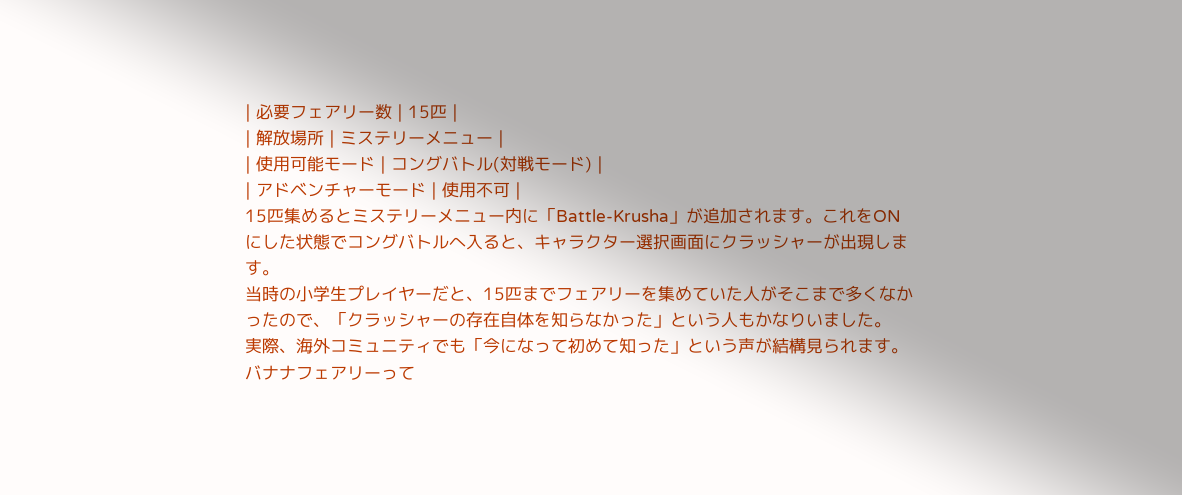| 必要フェアリー数 | 15匹 |
| 解放場所 | ミステリーメニュー |
| 使用可能モード | コングバトル(対戦モード) |
| アドベンチャーモード | 使用不可 |
15匹集めるとミステリーメニュー内に「Battle-Krusha」が追加されます。これをONにした状態でコングバトルへ入ると、キャラクター選択画面にクラッシャーが出現します。
当時の小学生プレイヤーだと、15匹までフェアリーを集めていた人がそこまで多くなかったので、「クラッシャーの存在自体を知らなかった」という人もかなりいました。
実際、海外コミュニティでも「今になって初めて知った」という声が結構見られます。
バナナフェアリーって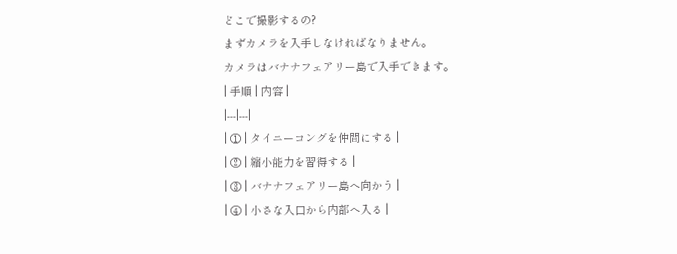どこで撮影するの?
まずカメラを入手しなければなりません。
カメラはバナナフェアリー島で入手できます。
| 手順 | 内容 |
|---|---|
| ① | タイニーコングを仲間にする |
| ② | 縮小能力を習得する |
| ③ | バナナフェアリー島へ向かう |
| ④ | 小さな入口から内部へ入る |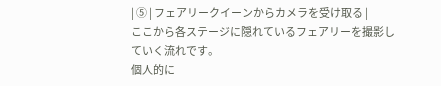| ⑤ | フェアリークイーンからカメラを受け取る |
ここから各ステージに隠れているフェアリーを撮影していく流れです。
個人的に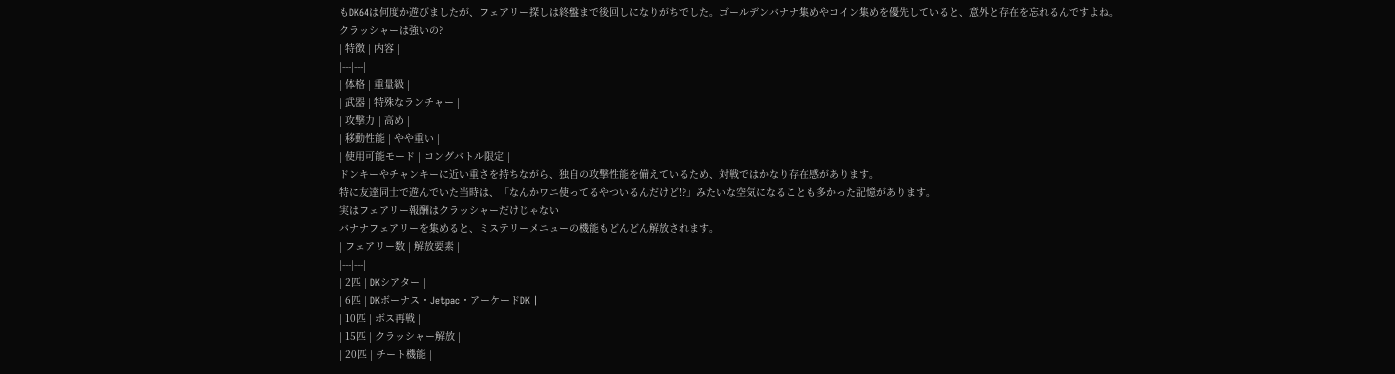もDK64は何度か遊びましたが、フェアリー探しは終盤まで後回しになりがちでした。ゴールデンバナナ集めやコイン集めを優先していると、意外と存在を忘れるんですよね。
クラッシャーは強いの?
| 特徴 | 内容 |
|---|---|
| 体格 | 重量級 |
| 武器 | 特殊なランチャー |
| 攻撃力 | 高め |
| 移動性能 | やや重い |
| 使用可能モード | コングバトル限定 |
ドンキーやチャンキーに近い重さを持ちながら、独自の攻撃性能を備えているため、対戦ではかなり存在感があります。
特に友達同士で遊んでいた当時は、「なんかワニ使ってるやついるんだけど!?」みたいな空気になることも多かった記憶があります。
実はフェアリー報酬はクラッシャーだけじゃない
バナナフェアリーを集めると、ミステリーメニューの機能もどんどん解放されます。
| フェアリー数 | 解放要素 |
|---|---|
| 2匹 | DKシアター |
| 6匹 | DKボーナス・Jetpac・アーケードDK |
| 10匹 | ボス再戦 |
| 15匹 | クラッシャー解放 |
| 20匹 | チート機能 |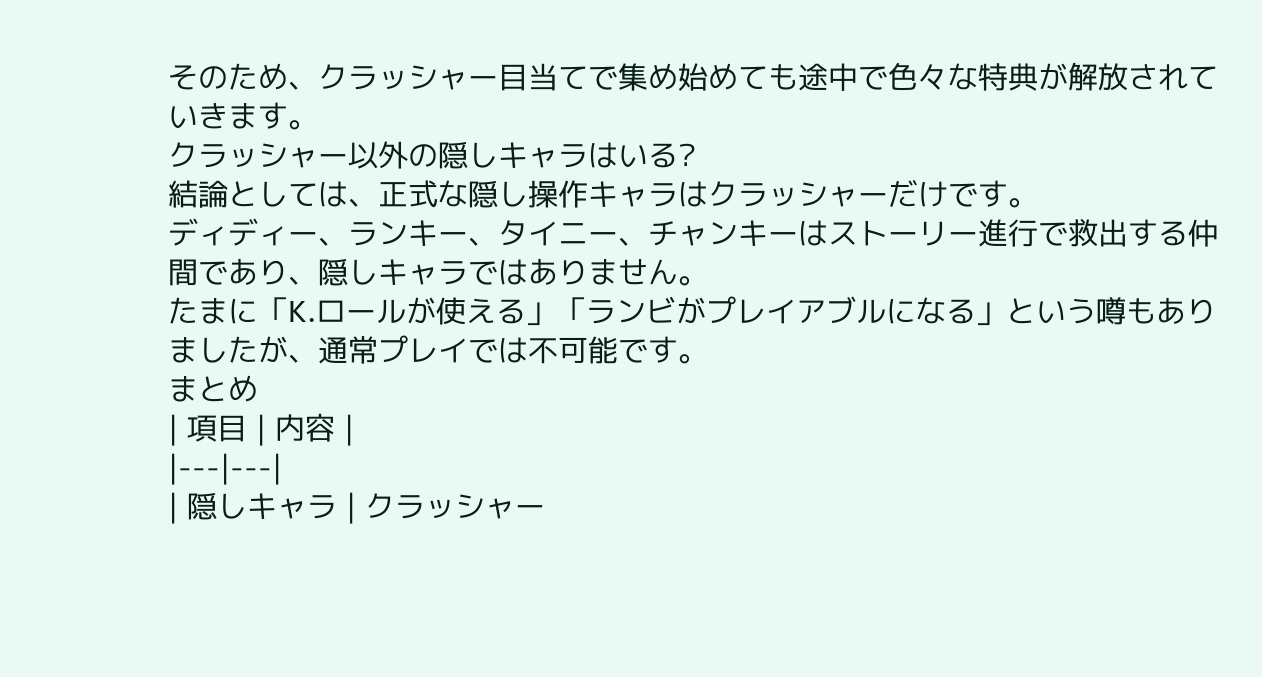そのため、クラッシャー目当てで集め始めても途中で色々な特典が解放されていきます。
クラッシャー以外の隠しキャラはいる?
結論としては、正式な隠し操作キャラはクラッシャーだけです。
ディディー、ランキー、タイニー、チャンキーはストーリー進行で救出する仲間であり、隠しキャラではありません。
たまに「K.ロールが使える」「ランビがプレイアブルになる」という噂もありましたが、通常プレイでは不可能です。
まとめ
| 項目 | 内容 |
|---|---|
| 隠しキャラ | クラッシャー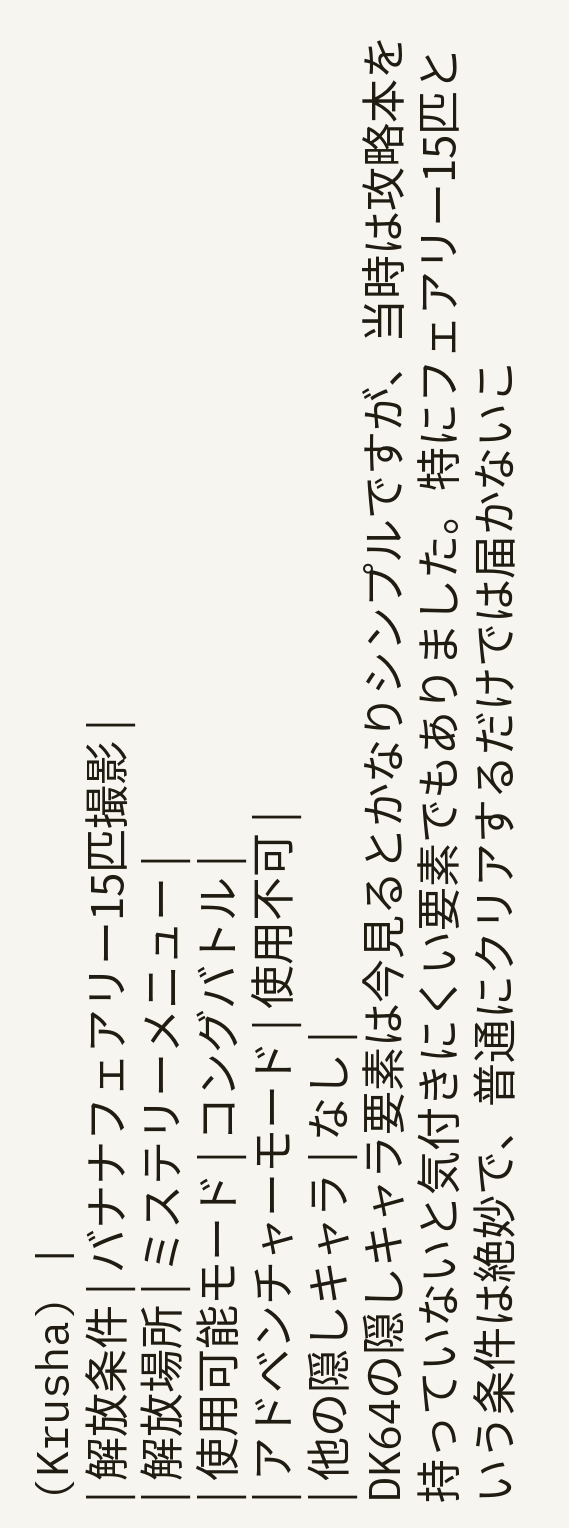(Krusha) |
| 解放条件 | バナナフェアリー15匹撮影 |
| 解放場所 | ミステリーメニュー |
| 使用可能モード | コングバトル |
| アドベンチャーモード | 使用不可 |
| 他の隠しキャラ | なし |
DK64の隠しキャラ要素は今見るとかなりシンプルですが、当時は攻略本を持っていないと気付きにくい要素でもありました。特にフェアリー15匹という条件は絶妙で、普通にクリアするだけでは届かないこ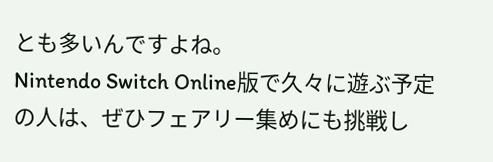とも多いんですよね。
Nintendo Switch Online版で久々に遊ぶ予定の人は、ぜひフェアリー集めにも挑戦し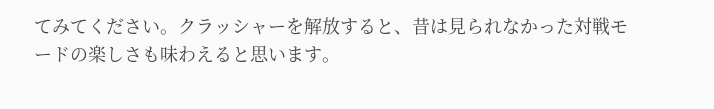てみてください。クラッシャーを解放すると、昔は見られなかった対戦モードの楽しさも味わえると思います。